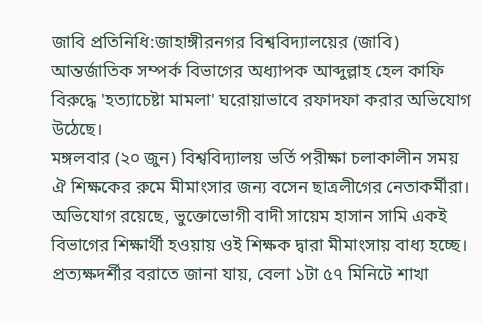জাবি প্রতিনিধি:জাহাঙ্গীরনগর বিশ্ববিদ্যালয়ের (জাবি) আন্তর্জাতিক সম্পর্ক বিভাগের অধ্যাপক আব্দুল্লাহ হেল কাফি বিরুদ্ধে 'হত্যাচেষ্টা মামলা' ঘরোয়াভাবে রফাদফা করার অভিযোগ উঠেছে।
মঙ্গলবার (২০ জুন) বিশ্ববিদ্যালয় ভর্তি পরীক্ষা চলাকালীন সময় ঐ শিক্ষকের রুমে মীমাংসার জন্য বসেন ছাত্রলীগের নেতাকর্মীরা। অভিযোগ রয়েছে, ভুক্তোভোগী বাদী সায়েম হাসান সামি একই বিভাগের শিক্ষার্থী হওয়ায় ওই শিক্ষক দ্বারা মীমাংসায় বাধ্য হচ্ছে।
প্রত্যক্ষদর্শীর বরাতে জানা যায়, বেলা ১টা ৫৭ মিনিটে শাখা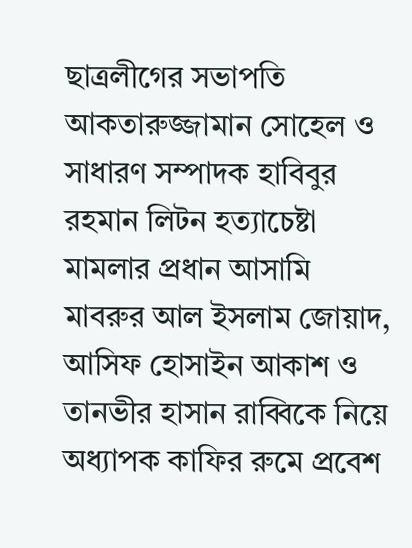ছাত্রলীগের সভাপতি আকতারুজ্জামান সোহেল ও সাধারণ সম্পাদক হাবিবুর রহমান লিটন হত্যাচেষ্টা মামলার প্রধান আসামি মাবরুর আল ইসলাম জোয়াদ, আসিফ হোসাইন আকাশ ও তানভীর হাসান রাব্বিকে নিয়ে অধ্যাপক কাফির রুমে প্রবেশ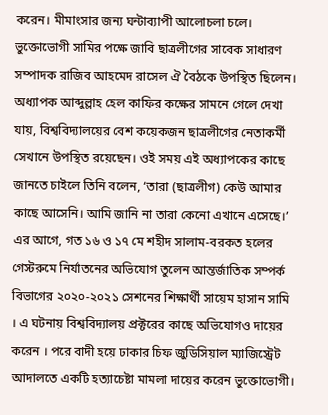করেন। মীমাংসার জন্য ঘন্টাব্যাপী আলোচলা চলে। ভুক্তোভোগী সামির পক্ষে জাবি ছাত্রলীগের সাবেক সাধারণ সম্পাদক রাজিব আহমেদ রাসেল ঐ বৈঠকে উপস্থিত ছিলেন।
অধ্যাপক আব্দুল্লাহ হেল কাফির কক্ষের সামনে গেলে দেখা যায়, বিশ্ববিদ্যালয়ের বেশ কয়েকজন ছাত্রলীগের নেতাকর্মী সেখানে উপস্থিত রয়েছেন। ওই সময় এই অধ্যাপকের কাছে জানতে চাইলে তিনি বলেন, ‘তারা (ছাত্রলীগ) কেউ আমার কাছে আসেনি। আমি জানি না তারা কেনো এখানে এসেছে।’
এর আগে, গত ১৬ ও ১৭ মে শহীদ সালাম-বরকত হলের গেস্টরুমে নির্যাতনের অভিযোগ তুলেন আন্তর্জাতিক সম্পর্ক বিভাগের ২০২০-২০২১ সেশনের শিক্ষার্থী সায়েম হাসান সামি । এ ঘটনায় বিশ্ববিদ্যালয় প্রক্টরের কাছে অভিযোগও দায়ের করেন । পরে বাদী হয়ে ঢাকার চিফ জুডিসিয়াল ম্যাজিস্ট্রেট আদালতে একটি হত্যাচেষ্টা মামলা দায়ের করেন ভুক্তোভোগী।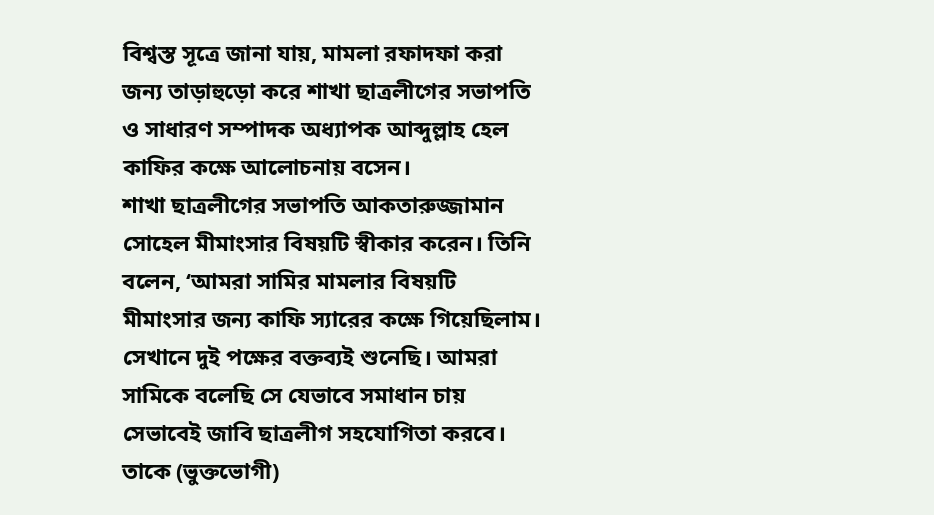বিশ্বস্ত সূত্রে জানা যায়, মামলা রফাদফা করা জন্য তাড়াহুড়ো করে শাখা ছাত্রলীগের সভাপতি ও সাধারণ সম্পাদক অধ্যাপক আব্দুল্লাহ হেল কাফির কক্ষে আলোচনায় বসেন।
শাখা ছাত্রলীগের সভাপতি আকতারুজ্জামান সোহেল মীমাংসার বিষয়টি স্বীকার করেন। তিনি বলেন, ‘আমরা সামির মামলার বিষয়টি মীমাংসার জন্য কাফি স্যারের কক্ষে গিয়েছিলাম। সেখানে দুই পক্ষের বক্তব্যই শুনেছি। আমরা সামিকে বলেছি সে যেভাবে সমাধান চায় সেভাবেই জাবি ছাত্রলীগ সহযোগিতা করবে। তাকে (ভুক্তভোগী)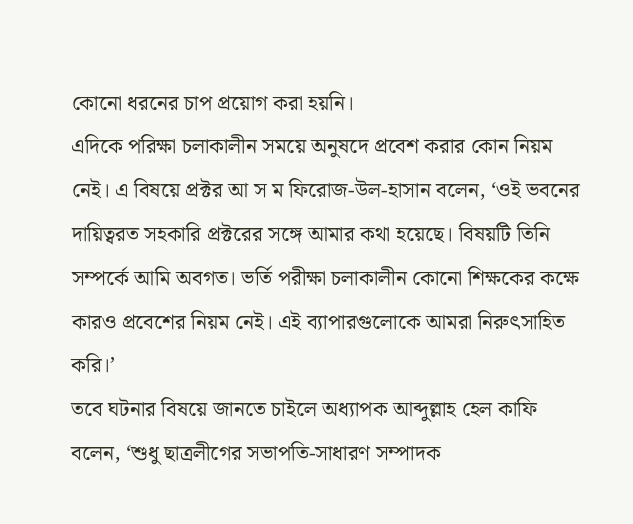কোনো ধরনের চাপ প্রয়োগ করা হয়নি।
এদিকে পরিক্ষা চলাকালীন সময়ে অনুষদে প্রবেশ করার কোন নিয়ম নেই। এ বিষয়ে প্রক্টর আ স ম ফিরোজ-উল-হাসান বলেন, ‘ওই ভবনের দায়িত্বরত সহকারি প্রক্টরের সঙ্গে আমার কথা হয়েছে। বিষয়টি তিনি সম্পর্কে আমি অবগত। ভর্তি পরীক্ষা চলাকালীন কোনো শিক্ষকের কক্ষে কারও প্রবেশের নিয়ম নেই। এই ব্যাপারগুলোকে আমরা নিরুৎসাহিত করি।’
তবে ঘটনার বিষয়ে জানতে চাইলে অধ্যাপক আব্দুল্লাহ হেল কাফি বলেন, ‘শুধু ছাত্রলীগের সভাপতি-সাধারণ সম্পাদক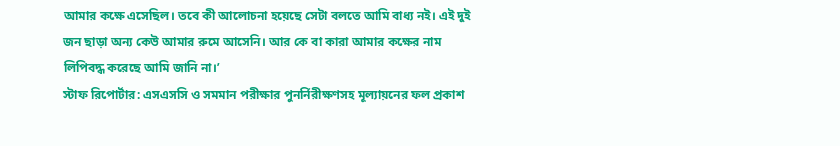আমার কক্ষে এসেছিল। তবে কী আলোচনা হয়েছে সেটা বলতে আমি বাধ্য নই। এই দুই জন ছাড়া অন্য কেউ আমার রুমে আসেনি। আর কে বা কারা আমার কক্ষের নাম লিপিবদ্ধ করেছে আমি জানি না।’
স্টাফ রিপোর্টার: এসএসসি ও সমমান পরীক্ষার পুনর্নিরীক্ষণসহ মূল্যায়নের ফল প্রকাশ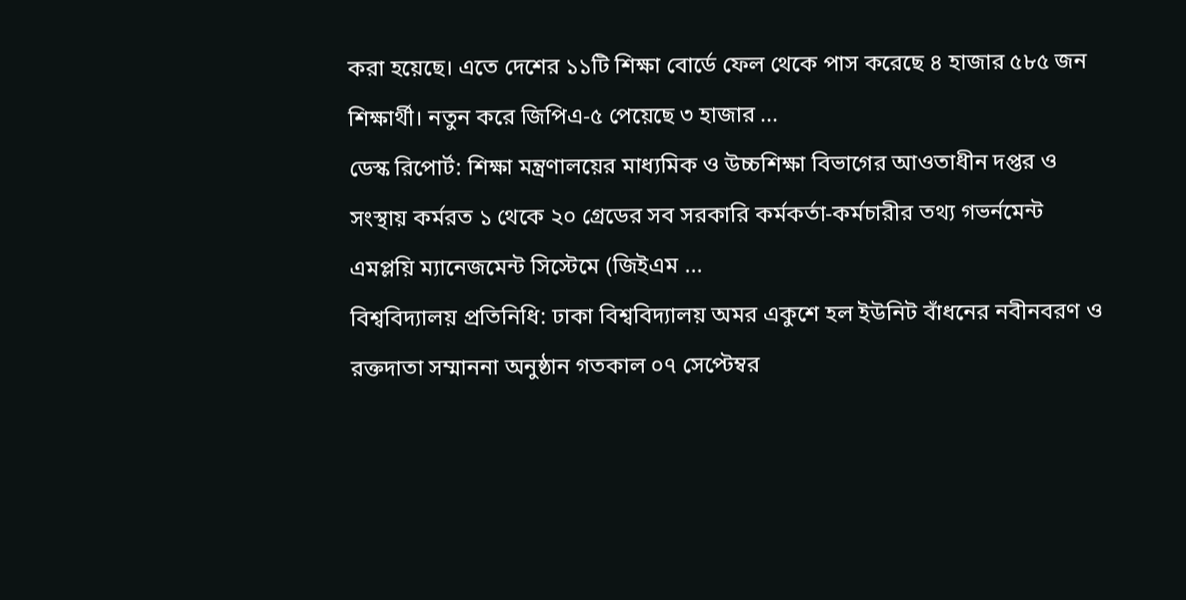করা হয়েছে। এতে দেশের ১১টি শিক্ষা বোর্ডে ফেল থেকে পাস করেছে ৪ হাজার ৫৮৫ জন শিক্ষার্থী। নতুন করে জিপিএ-৫ পেয়েছে ৩ হাজার ...
ডেস্ক রিপোর্ট: শিক্ষা মন্ত্রণালয়ের মাধ্যমিক ও উচ্চশিক্ষা বিভাগের আওতাধীন দপ্তর ও সংস্থায় কর্মরত ১ থেকে ২০ গ্রেডের সব সরকারি কর্মকর্তা-কর্মচারীর তথ্য গভর্নমেন্ট এমপ্লয়ি ম্যানেজমেন্ট সিস্টেমে (জিইএম ...
বিশ্ববিদ্যালয় প্রতিনিধি: ঢাকা বিশ্ববিদ্যালয় অমর একুশে হল ইউনিট বাঁধনের নবীনবরণ ও রক্তদাতা সম্মাননা অনুষ্ঠান গতকাল ০৭ সেপ্টেম্বর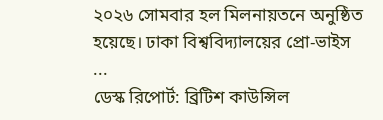২০২৬ সোমবার হল মিলনায়তনে অনুষ্ঠিত হয়েছে। ঢাকা বিশ্ববিদ্যালয়ের প্রো-ভাইস ...
ডেস্ক রিপোর্ট: ব্রিটিশ কাউন্সিল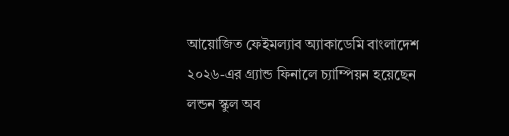আয়োজিত ফেইমল্যাব অ্যাকাডেমি বাংলাদেশ ২০২৬-এর গ্র্যান্ড ফিনালে চ্যাম্পিয়ন হয়েছেন লন্ডন স্কুল অব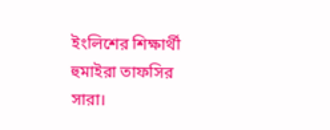ইংলিশের শিক্ষার্থী হুমাইরা তাফসির সারা।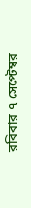রবিবার ৭ সেপ্টেম্বর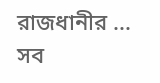রাজধানীর ...
সব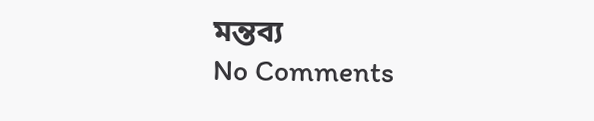মন্তব্য
No Comments